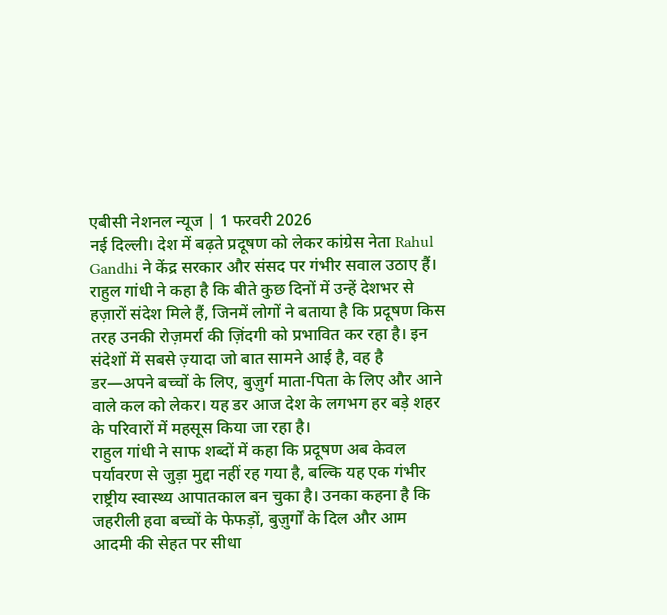एबीसी नेशनल न्यूज | 1 फरवरी 2026
नई दिल्ली। देश में बढ़ते प्रदूषण को लेकर कांग्रेस नेता Rahul Gandhi ने केंद्र सरकार और संसद पर गंभीर सवाल उठाए हैं। राहुल गांधी ने कहा है कि बीते कुछ दिनों में उन्हें देशभर से हज़ारों संदेश मिले हैं, जिनमें लोगों ने बताया है कि प्रदूषण किस तरह उनकी रोज़मर्रा की ज़िंदगी को प्रभावित कर रहा है। इन संदेशों में सबसे ज़्यादा जो बात सामने आई है, वह है डर—अपने बच्चों के लिए, बुज़ुर्ग माता-पिता के लिए और आने वाले कल को लेकर। यह डर आज देश के लगभग हर बड़े शहर के परिवारों में महसूस किया जा रहा है।
राहुल गांधी ने साफ शब्दों में कहा कि प्रदूषण अब केवल पर्यावरण से जुड़ा मुद्दा नहीं रह गया है, बल्कि यह एक गंभीर राष्ट्रीय स्वास्थ्य आपातकाल बन चुका है। उनका कहना है कि जहरीली हवा बच्चों के फेफड़ों, बुज़ुर्गों के दिल और आम आदमी की सेहत पर सीधा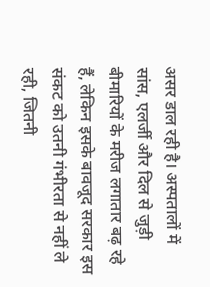असर डाल रही है। अस्पतालों में सांस, एलर्जी और दिल से जुड़ी बीमारियों के मरीज लगातार बढ़ रहे हैं, लेकिन इसके बावजूद सरकार इस संकट को उतनी गंभीरता से नहीं ले रही, जितनी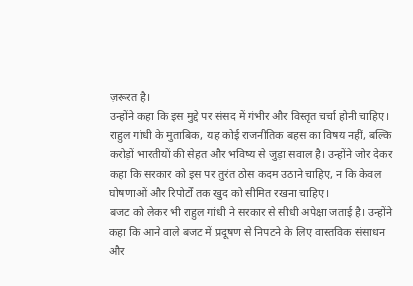ज़रूरत है।
उन्होंने कहा कि इस मुद्दे पर संसद में गंभीर और विस्तृत चर्चा होनी चाहिए। राहुल गांधी के मुताबिक, यह कोई राजनीतिक बहस का विषय नहीं, बल्कि करोड़ों भारतीयों की सेहत और भविष्य से जुड़ा सवाल है। उन्होंने जोर देकर कहा कि सरकार को इस पर तुरंत ठोस कदम उठाने चाहिए, न कि केवल घोषणाओं और रिपोर्टों तक खुद को सीमित रखना चाहिए।
बजट को लेकर भी राहुल गांधी ने सरकार से सीधी अपेक्षा जताई है। उन्होंने कहा कि आने वाले बजट में प्रदूषण से निपटने के लिए वास्तविक संसाधन और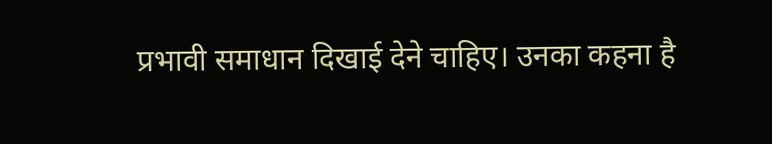प्रभावी समाधान दिखाई देने चाहिए। उनका कहना है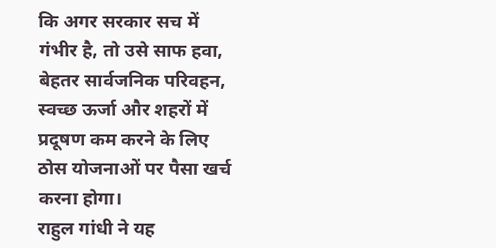कि अगर सरकार सच में गंभीर है, तो उसे साफ हवा, बेहतर सार्वजनिक परिवहन, स्वच्छ ऊर्जा और शहरों में प्रदूषण कम करने के लिए ठोस योजनाओं पर पैसा खर्च करना होगा।
राहुल गांधी ने यह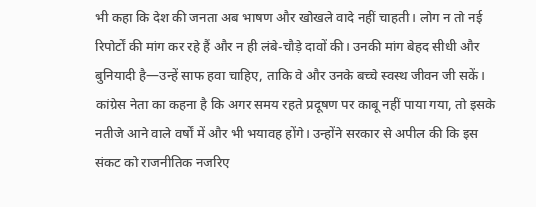भी कहा कि देश की जनता अब भाषण और खोखले वादे नहीं चाहती। लोग न तो नई रिपोर्टों की मांग कर रहे हैं और न ही लंबे-चौड़े दावों की। उनकी मांग बेहद सीधी और बुनियादी है—उन्हें साफ हवा चाहिए, ताकि वे और उनके बच्चे स्वस्थ जीवन जी सकें।
कांग्रेस नेता का कहना है कि अगर समय रहते प्रदूषण पर काबू नहीं पाया गया, तो इसके नतीजे आने वाले वर्षों में और भी भयावह होंगे। उन्होंने सरकार से अपील की कि इस संकट को राजनीतिक नजरिए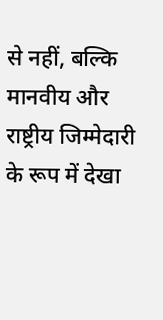से नहीं, बल्कि मानवीय और राष्ट्रीय जिम्मेदारी के रूप में देखा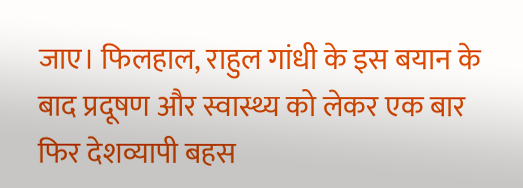जाए। फिलहाल, राहुल गांधी के इस बयान के बाद प्रदूषण और स्वास्थ्य को लेकर एक बार फिर देशव्यापी बहस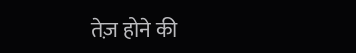तेज़ होने की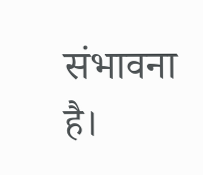संभावना है।